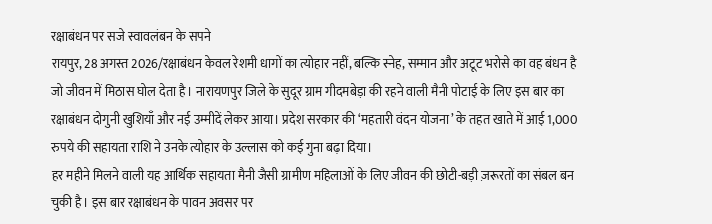रक्षाबंधन पर सजे स्वावलंबन के सपने
रायपुर, 28 अगस्त 2026/रक्षाबंधन केवल रेशमी धागों का त्योहार नहीं, बल्कि स्नेह, सम्मान और अटूट भरोसे का वह बंधन है जो जीवन में मिठास घोल देता है। नारायणपुर जिले के सुदूर ग्राम गीदमबेड़ा की रहने वाली मैनी पोटाई के लिए इस बार का रक्षाबंधन दोगुनी खुशियाँ और नई उम्मीदें लेकर आया। प्रदेश सरकार की ‘महतारी वंदन योजना’ के तहत खाते में आई 1,000 रुपये की सहायता राशि ने उनके त्योहार के उल्लास को कई गुना बढ़ा दिया।
हर महीने मिलने वाली यह आर्थिक सहायता मैनी जैसी ग्रामीण महिलाओं के लिए जीवन की छोटी-बड़ी ज़रूरतों का संबल बन चुकी है। इस बार रक्षाबंधन के पावन अवसर पर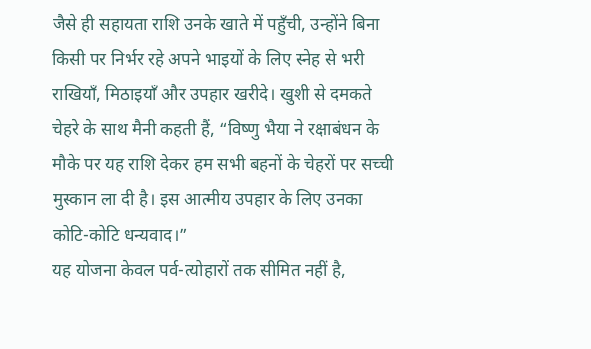जैसे ही सहायता राशि उनके खाते में पहुँची, उन्होंने बिना किसी पर निर्भर रहे अपने भाइयों के लिए स्नेह से भरी राखियाँ, मिठाइयाँ और उपहार खरीदे। खुशी से दमकते चेहरे के साथ मैनी कहती हैं, “विष्णु भैया ने रक्षाबंधन के मौके पर यह राशि देकर हम सभी बहनों के चेहरों पर सच्ची मुस्कान ला दी है। इस आत्मीय उपहार के लिए उनका कोटि-कोटि धन्यवाद।”
यह योजना केवल पर्व-त्योहारों तक सीमित नहीं है,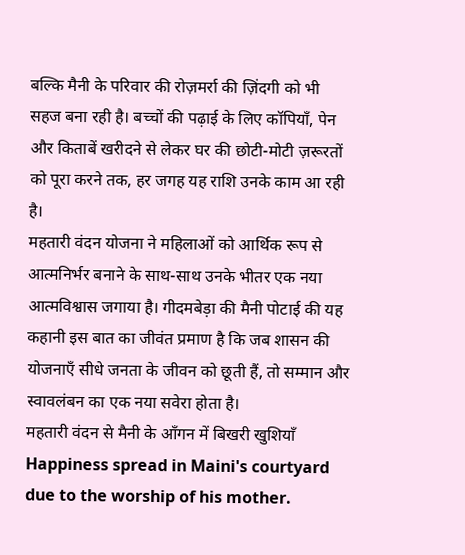बल्कि मैनी के परिवार की रोज़मर्रा की ज़िंदगी को भी सहज बना रही है। बच्चों की पढ़ाई के लिए कॉपियाँ, पेन और किताबें खरीदने से लेकर घर की छोटी-मोटी ज़रूरतों को पूरा करने तक, हर जगह यह राशि उनके काम आ रही है।
महतारी वंदन योजना ने महिलाओं को आर्थिक रूप से आत्मनिर्भर बनाने के साथ-साथ उनके भीतर एक नया आत्मविश्वास जगाया है। गीदमबेड़ा की मैनी पोटाई की यह कहानी इस बात का जीवंत प्रमाण है कि जब शासन की योजनाएँ सीधे जनता के जीवन को छूती हैं, तो सम्मान और स्वावलंबन का एक नया सवेरा होता है।
महतारी वंदन से मैनी के आँगन में बिखरी खुशियाँ
Happiness spread in Maini's courtyard due to the worship of his mother.